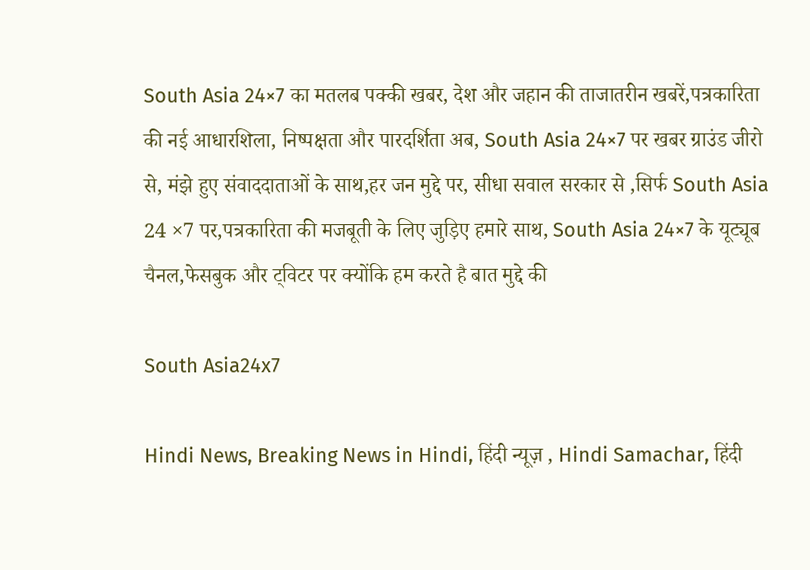South Asia 24×7 का मतलब पक्की खबर, देश और जहान की ताजातरीन खबरें,पत्रकारिता की नई आधारशिला, निष्पक्षता और पारदर्शिता अब, South Asia 24×7 पर खबर ग्राउंड जीरो से, मंझे हुए संवाददाताओं के साथ,हर जन मुद्दे पर, सीधा सवाल सरकार से ,सिर्फ South Asia 24 ×7 पर,पत्रकारिता की मजबूती के लिए जुड़िए हमारे साथ, South Asia 24×7 के यूट्यूब चैनल,फेसबुक और ट्विटर पर क्योंकि हम करते है बात मुद्दे की

South Asia24x7

Hindi News, Breaking News in Hindi, हिंदी न्यूज़ , Hindi Samachar, हिंदी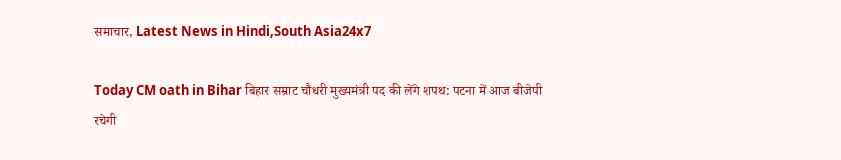समाचार, Latest News in Hindi,South Asia24x7

Today CM oath in Bihar बिहार सम्राट चौधरी मुख्यमंत्री पद की लेंगे शपथ: पटना में आज बीजेपी रचेगी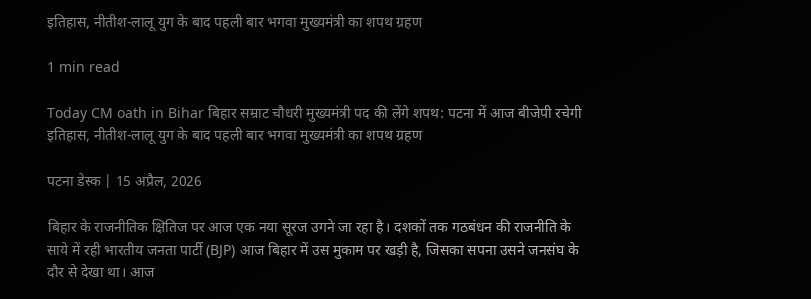इतिहास, नीतीश-लालू युग के बाद पहली बार भगवा मुख्यमंत्री का शपथ ग्रहण

1 min read

Today CM oath in Bihar बिहार सम्राट चौधरी मुख्यमंत्री पद की लेंगे शपथ: पटना में आज बीजेपी रचेगी इतिहास, नीतीश-लालू युग के बाद पहली बार भगवा मुख्यमंत्री का शपथ ग्रहण

पटना डेस्क | 15 अप्रैल, 2026

बिहार के राजनीतिक क्षितिज पर आज एक नया सूरज उगने जा रहा है। दशकों तक गठबंधन की राजनीति के साये में रही भारतीय जनता पार्टी (BJP) आज बिहार में उस मुकाम पर खड़ी है, जिसका सपना उसने जनसंघ के दौर से देखा था। आज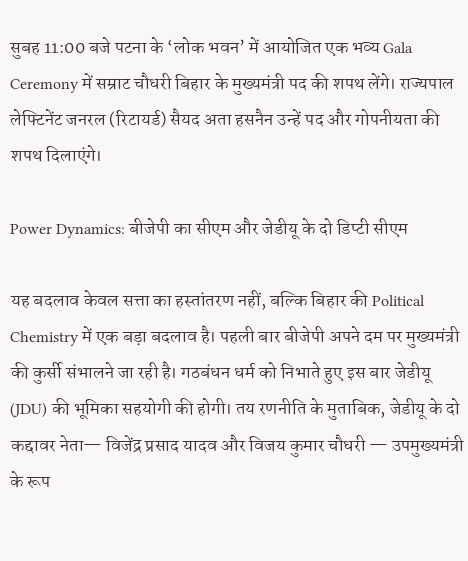सुबह 11:00 बजे पटना के ‘लोक भवन’ में आयोजित एक भव्य Gala Ceremony में सम्राट चौधरी बिहार के मुख्यमंत्री पद की शपथ लेंगे। राज्यपाल लेफ्टिनेंट जनरल (रिटायर्ड) सैयद अता हसनैन उन्हें पद और गोपनीयता की शपथ दिलाएंगे।

Power Dynamics: बीजेपी का सीएम और जेडीयू के दो डिप्टी सीएम

यह बदलाव केवल सत्ता का हस्तांतरण नहीं, बल्कि बिहार की Political Chemistry में एक बड़ा बदलाव है। पहली बार बीजेपी अपने दम पर मुख्यमंत्री की कुर्सी संभालने जा रही है। गठबंधन धर्म को निभाते हुए इस बार जेडीयू (JDU) की भूमिका सहयोगी की होगी। तय रणनीति के मुताबिक, जेडीयू के दो कद्दावर नेता— विजेंद्र प्रसाद यादव और विजय कुमार चौधरी — उपमुख्यमंत्री के रूप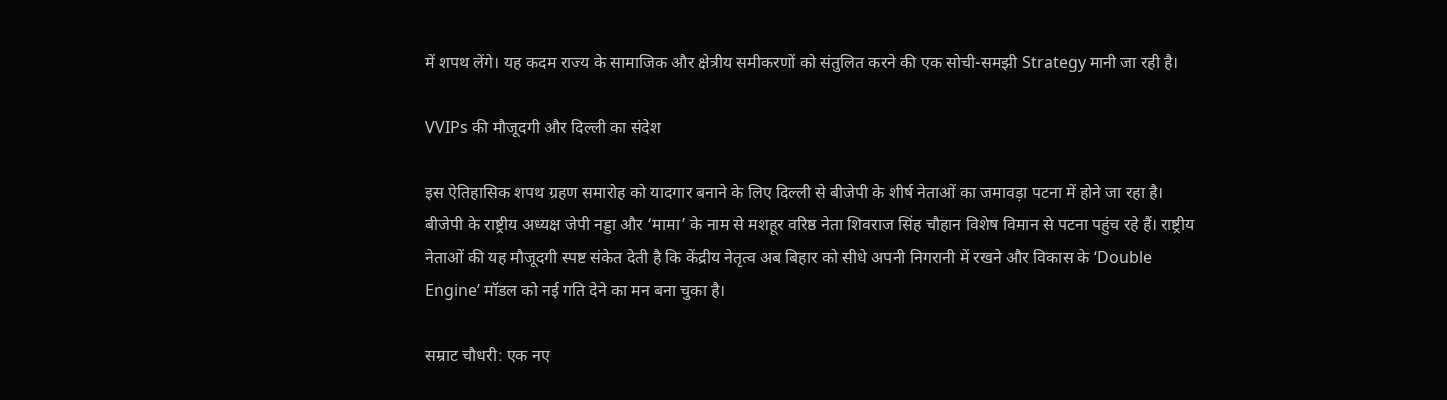में शपथ लेंगे। यह कदम राज्य के सामाजिक और क्षेत्रीय समीकरणों को संतुलित करने की एक सोची-समझी Strategy मानी जा रही है।

VVIPs की मौजूदगी और दिल्ली का संदेश

इस ऐतिहासिक शपथ ग्रहण समारोह को यादगार बनाने के लिए दिल्ली से बीजेपी के शीर्ष नेताओं का जमावड़ा पटना में होने जा रहा है। बीजेपी के राष्ट्रीय अध्यक्ष जेपी नड्डा और ‘मामा’ के नाम से मशहूर वरिष्ठ नेता शिवराज सिंह चौहान विशेष विमान से पटना पहुंच रहे हैं। राष्ट्रीय नेताओं की यह मौजूदगी स्पष्ट संकेत देती है कि केंद्रीय नेतृत्व अब बिहार को सीधे अपनी निगरानी में रखने और विकास के ‘Double Engine’ मॉडल को नई गति देने का मन बना चुका है।

सम्राट चौधरी: एक नए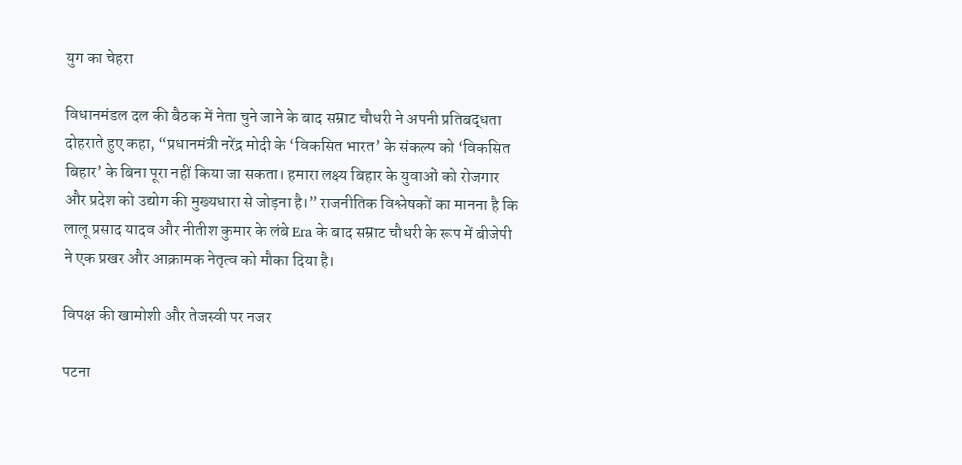युग का चेहरा

विधानमंडल दल की बैठक में नेता चुने जाने के बाद सम्राट चौधरी ने अपनी प्रतिबद्धता दोहराते हुए कहा, “प्रधानमंत्री नरेंद्र मोदी के ‘विकसित भारत’ के संकल्प को ‘विकसित बिहार’ के बिना पूरा नहीं किया जा सकता। हमारा लक्ष्य बिहार के युवाओं को रोजगार और प्रदेश को उद्योग की मुख्यधारा से जोड़ना है।” राजनीतिक विश्लेषकों का मानना है कि लालू प्रसाद यादव और नीतीश कुमार के लंबे Era के बाद सम्राट चौधरी के रूप में बीजेपी ने एक प्रखर और आक्रामक नेतृत्व को मौका दिया है।

विपक्ष की खामोशी और तेजस्वी पर नजर

पटना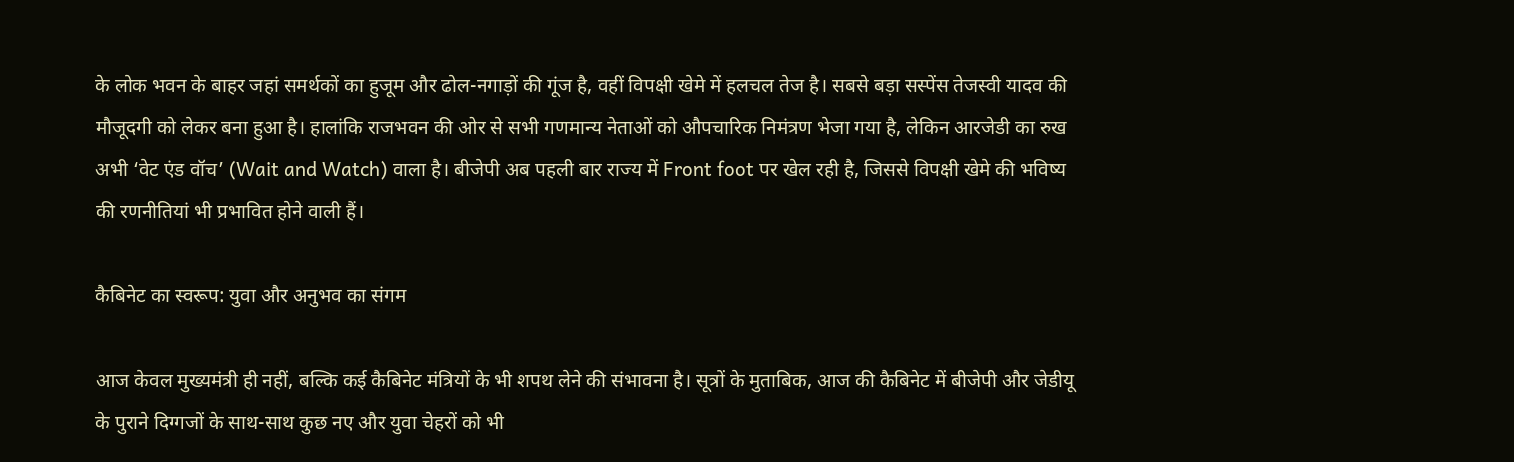के लोक भवन के बाहर जहां समर्थकों का हुजूम और ढोल-नगाड़ों की गूंज है, वहीं विपक्षी खेमे में हलचल तेज है। सबसे बड़ा सस्पेंस तेजस्वी यादव की मौजूदगी को लेकर बना हुआ है। हालांकि राजभवन की ओर से सभी गणमान्य नेताओं को औपचारिक निमंत्रण भेजा गया है, लेकिन आरजेडी का रुख अभी ‘वेट एंड वॉच’ (Wait and Watch) वाला है। बीजेपी अब पहली बार राज्य में Front foot पर खेल रही है, जिससे विपक्षी खेमे की भविष्य की रणनीतियां भी प्रभावित होने वाली हैं।

कैबिनेट का स्वरूप: युवा और अनुभव का संगम

आज केवल मुख्यमंत्री ही नहीं, बल्कि कई कैबिनेट मंत्रियों के भी शपथ लेने की संभावना है। सूत्रों के मुताबिक, आज की कैबिनेट में बीजेपी और जेडीयू के पुराने दिग्गजों के साथ-साथ कुछ नए और युवा चेहरों को भी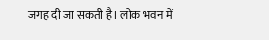जगह दी जा सकती है। लोक भवन में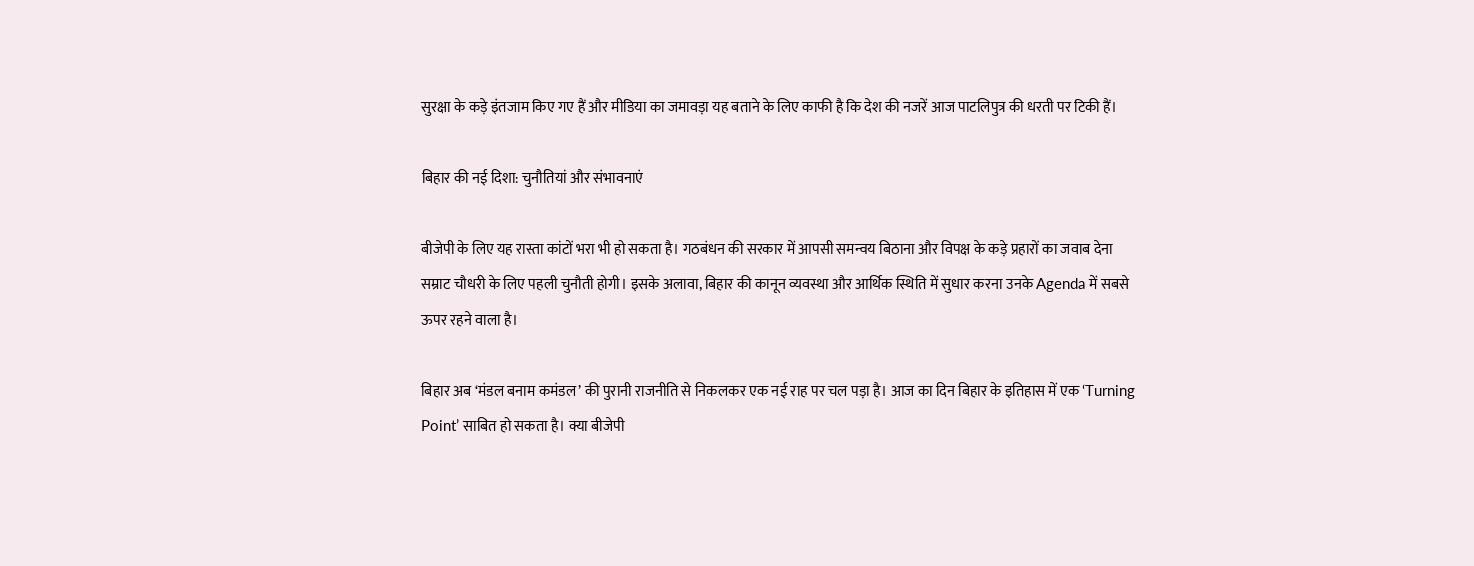सुरक्षा के कड़े इंतजाम किए गए हैं और मीडिया का जमावड़ा यह बताने के लिए काफी है कि देश की नजरें आज पाटलिपुत्र की धरती पर टिकी हैं।

बिहार की नई दिशा: चुनौतियां और संभावनाएं

बीजेपी के लिए यह रास्ता कांटों भरा भी हो सकता है। गठबंधन की सरकार में आपसी समन्वय बिठाना और विपक्ष के कड़े प्रहारों का जवाब देना सम्राट चौधरी के लिए पहली चुनौती होगी। इसके अलावा, बिहार की कानून व्यवस्था और आर्थिक स्थिति में सुधार करना उनके Agenda में सबसे ऊपर रहने वाला है।

बिहार अब ‘मंडल बनाम कमंडल’ की पुरानी राजनीति से निकलकर एक नई राह पर चल पड़ा है। आज का दिन बिहार के इतिहास में एक ‘Turning Point’ साबित हो सकता है। क्या बीजेपी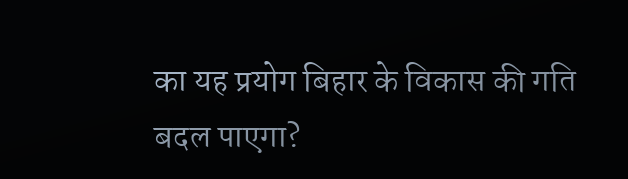का यह प्रयोग बिहार के विकास की गति बदल पाएगा?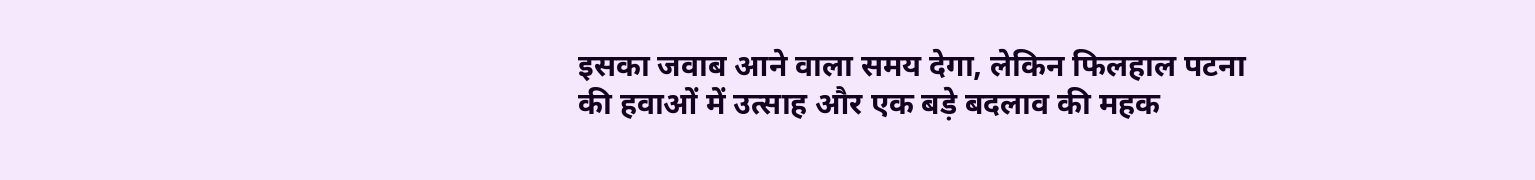इसका जवाब आने वाला समय देगा, लेकिन फिलहाल पटना की हवाओं में उत्साह और एक बड़े बदलाव की महक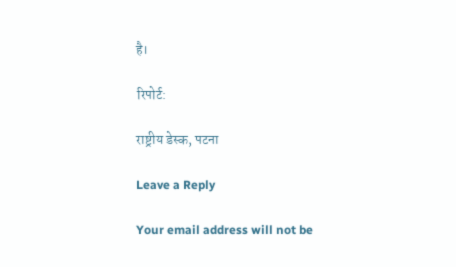है।

रिपोर्ट:

राष्ट्रीय डेस्क, पटना

Leave a Reply

Your email address will not be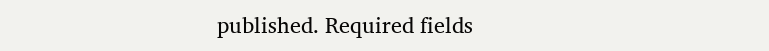published. Required fields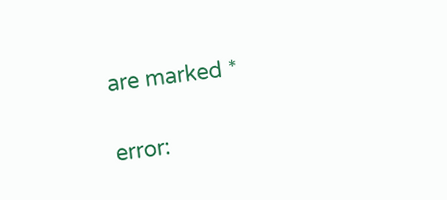are marked *

error: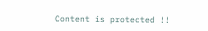Content is protected !!